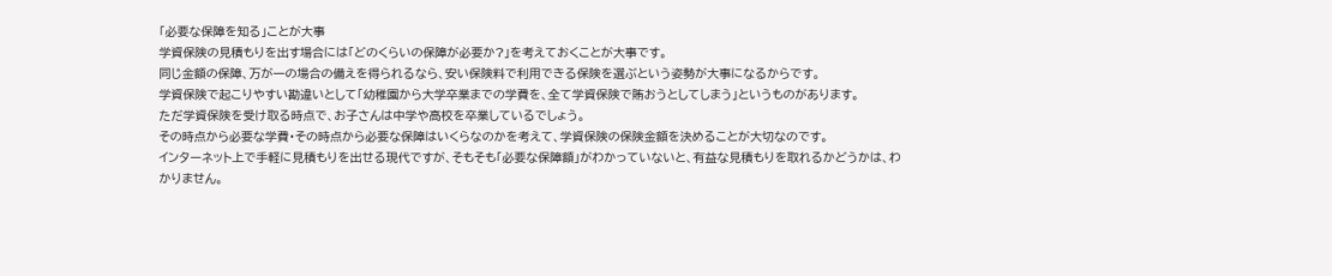「必要な保障を知る」ことが大事
学資保険の見積もりを出す場合には「どのくらいの保障が必要か?」を考えておくことが大事です。
同じ金額の保障、万が一の場合の備えを得られるなら、安い保険料で利用できる保険を選ぶという姿勢が大事になるからです。
学資保険で起こりやすい勘違いとして「幼稚園から大学卒業までの学費を、全て学資保険で賄おうとしてしまう」というものがあります。
ただ学資保険を受け取る時点で、お子さんは中学や高校を卒業しているでしょう。
その時点から必要な学費・その時点から必要な保障はいくらなのかを考えて、学資保険の保険金額を決めることが大切なのです。
インターネット上で手軽に見積もりを出せる現代ですが、そもそも「必要な保障額」がわかっていないと、有益な見積もりを取れるかどうかは、わかりません。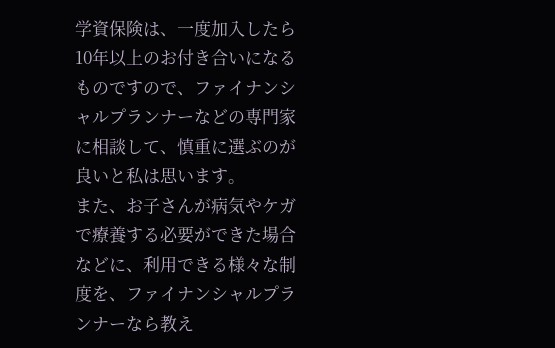学資保険は、一度加入したら10年以上のお付き合いになるものですので、ファイナンシャルプランナーなどの専門家に相談して、慎重に選ぶのが良いと私は思います。
また、お子さんが病気やケガで療養する必要ができた場合などに、利用できる様々な制度を、ファイナンシャルプランナーなら教え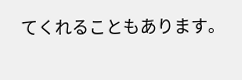てくれることもあります。